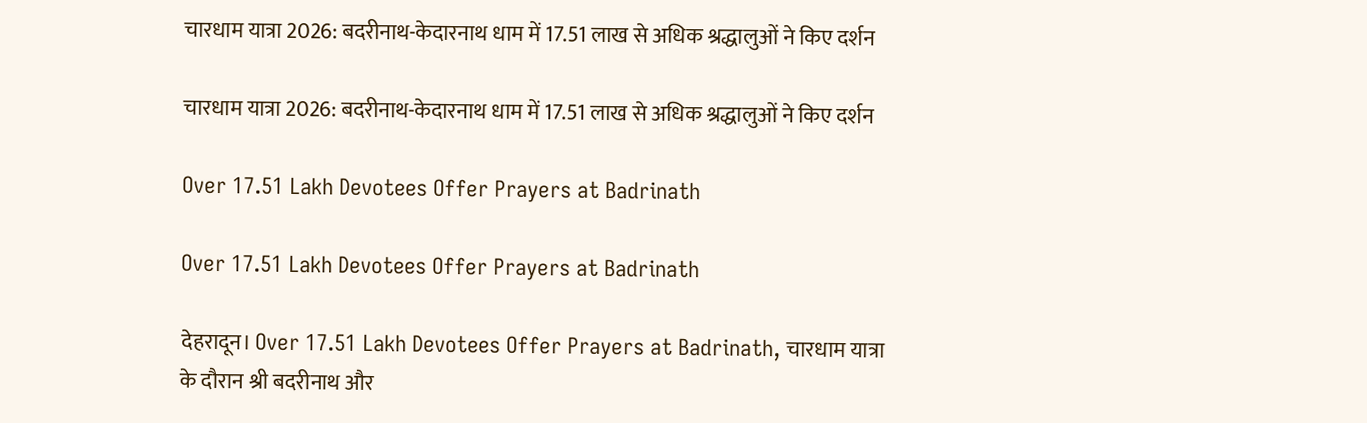चारधाम यात्रा 2026: बदरीनाथ-केदारनाथ धाम में 17.51 लाख से अधिक श्रद्धालुओं ने किए दर्शन

चारधाम यात्रा 2026: बदरीनाथ-केदारनाथ धाम में 17.51 लाख से अधिक श्रद्धालुओं ने किए दर्शन

Over 17.51 Lakh Devotees Offer Prayers at Badrinath

Over 17.51 Lakh Devotees Offer Prayers at Badrinath

देहरादून। Over 17.51 Lakh Devotees Offer Prayers at Badrinath, चारधाम यात्रा के दौरान श्री बदरीनाथ और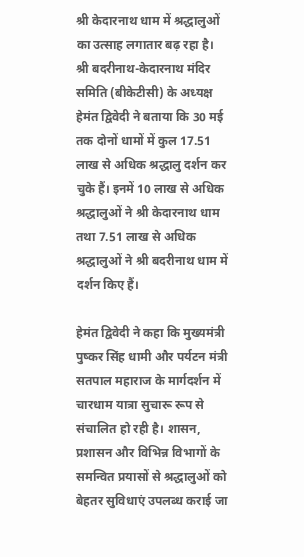श्री केदारनाथ धाम में श्रद्धालुओं का उत्साह लगातार बढ़ रहा है। श्री बदरीनाथ-केदारनाथ मंदिर समिति (बीकेटीसी) के अध्यक्ष हेमंत द्विवेदी ने बताया कि 30 मई तक दोनों धामों में कुल 17.51 लाख से अधिक श्रद्धालु दर्शन कर चुके हैं। इनमें 10 लाख से अधिक श्रद्धालुओं ने श्री केदारनाथ धाम तथा 7.51 लाख से अधिक श्रद्धालुओं ने श्री बदरीनाथ धाम में दर्शन किए हैं।

हेमंत द्विवेदी ने कहा कि मुख्यमंत्री पुष्कर सिंह धामी और पर्यटन मंत्री सतपाल महाराज के मार्गदर्शन में चारधाम यात्रा सुचारू रूप से संचालित हो रही है। शासन, प्रशासन और विभिन्न विभागों के समन्वित प्रयासों से श्रद्धालुओं को बेहतर सुविधाएं उपलब्ध कराई जा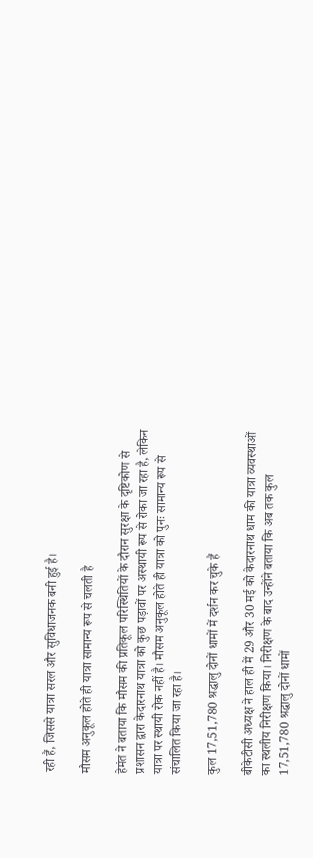रही हैं, जिससे यात्रा सरल और सुविधाजनक बनी हुई है।

मौसम अनुकूल होते ही यात्रा सामान्य रूप से चलती है

हेमंत ने बताया कि मौसम की प्रतिकूल परिस्थितियों के दौरान सुरक्षा के दृष्टिकोण से प्रशासन द्वारा केदारनाथ यात्रा को कुछ पड़ावों पर अस्थायी रूप से रोका जा रहा है, लेकिन यात्रा पर स्थायी रोक नहीं है। मौसम अनुकूल होते ही यात्रा को पुनः सामान्य रूप से संचालित किया जा रहा है।

कुल 17,51,780 श्रद्धालु दोनों धामों में दर्शन कर चुके हैं

बीकेटीसी अध्यक्ष ने हाल ही में 29 और 30 मई को केदारनाथ धाम की यात्रा व्यवस्थाओं का स्थलीय निरीक्षण किया। निरीक्षण के बाद उन्होंने बताया कि अब तक कुल 17,51,780 श्रद्धालु दोनों धामों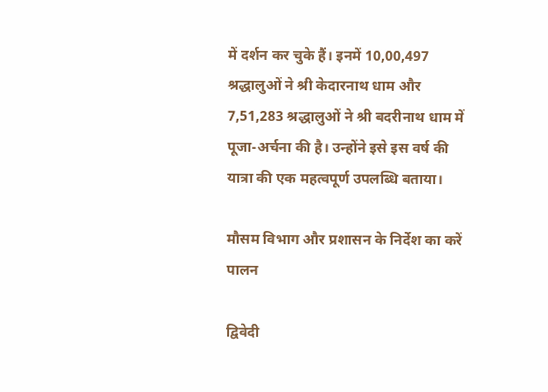में दर्शन कर चुके हैं। इनमें 10,00,497 श्रद्धालुओं ने श्री केदारनाथ धाम और 7,51,283 श्रद्धालुओं ने श्री बदरीनाथ धाम में पूजा-अर्चना की है। उन्होंने इसे इस वर्ष की यात्रा की एक महत्वपूर्ण उपलब्धि बताया।

मौसम विभाग और प्रशासन के निर्देश का करें पालन

द्विवेदी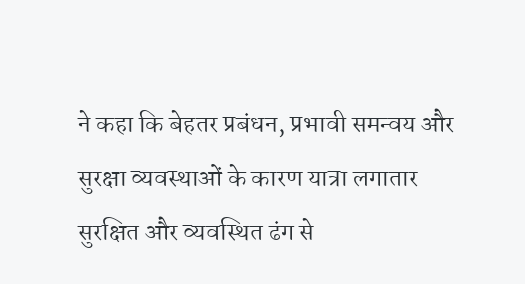ने कहा कि बेहतर प्रबंधन, प्रभावी समन्वय और सुरक्षा व्यवस्थाओं के कारण यात्रा लगातार सुरक्षित और व्यवस्थित ढंग से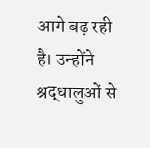आगे बढ़ रही है। उन्होंने श्रद्धालुओं से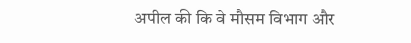अपील की कि वे मौसम विभाग और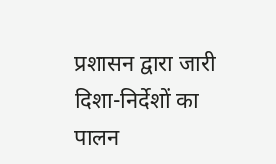प्रशासन द्वारा जारी दिशा-निर्देशों का पालन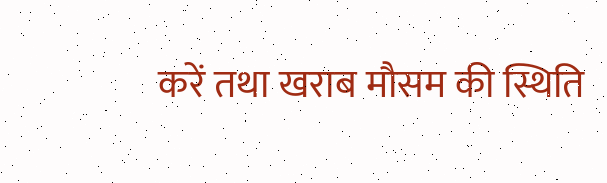करें तथा खराब मौसम की स्थिति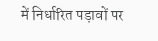में निर्धारित पड़ावों पर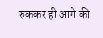रुककर ही आगे की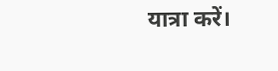यात्रा करें।